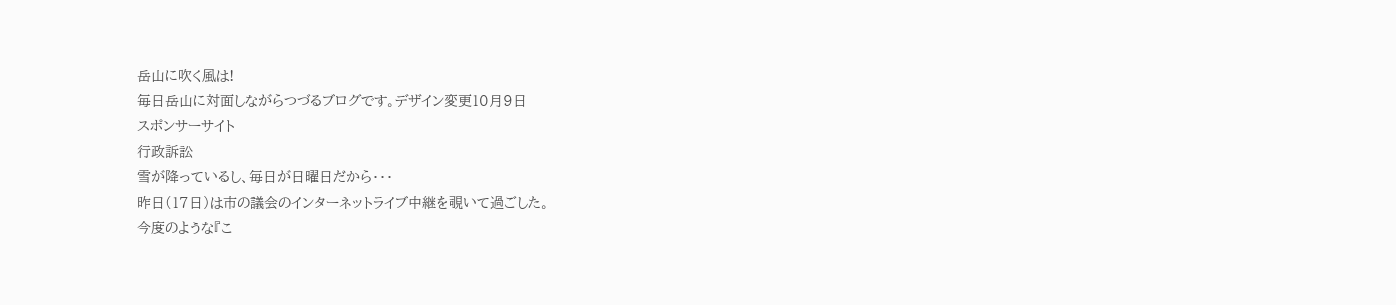岳山に吹く風は!
毎日岳山に対面しながらつづるブログです。デザイン変更10月9日
スポンサーサイト
行政訴訟
雪が降っているし、毎日が日曜日だから・・・
昨日(17日)は市の議会のインターネットライブ中継を覗いて過ごした。
今度のような『こ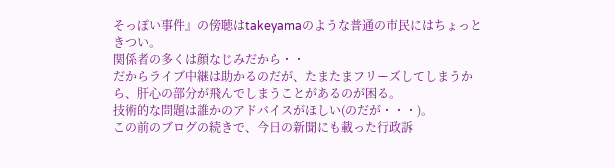そっぽい事件』の傍聴はtakeyamaのような普通の市民にはちょっときつい。
関係者の多くは顔なじみだから・・
だからライブ中継は助かるのだが、たまたまフリーズしてしまうから、肝心の部分が飛んでしまうことがあるのが困る。
技術的な問題は誰かのアドバイスがほしい(のだが・・・)。
この前のブログの続きで、今日の新聞にも載った行政訴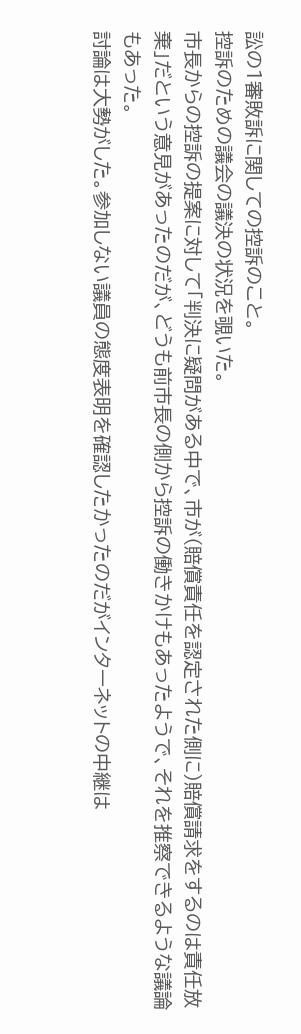訟の1審敗訴に関しての控訴のこと。
控訴のための議会の議決の状況を覗いた。
市長からの控訴の提案に対して「判決に疑問がある中で、市が(賠償責任を認定された側に)賠償請求をするのは責任放棄」だという意見があったのだが、どうも前市長の側から控訴の働きかけもあったようで、それを推察できるような議論もあった。
討論は大勢がした。参加しない議員の態度表明を確認したかったのだがインターネットの中継は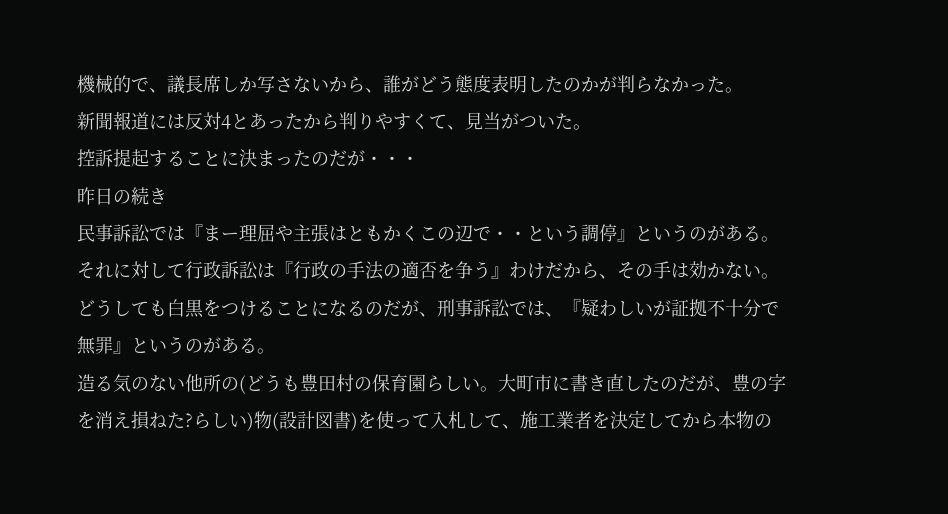機械的で、議長席しか写さないから、誰がどう態度表明したのかが判らなかった。
新聞報道には反対4とあったから判りやすくて、見当がついた。
控訴提起することに決まったのだが・・・
昨日の続き
民事訴訟では『まー理屈や主張はともかくこの辺で・・という調停』というのがある。
それに対して行政訴訟は『行政の手法の適否を争う』わけだから、その手は効かない。
どうしても白黒をつけることになるのだが、刑事訴訟では、『疑わしいが証拠不十分で無罪』というのがある。
造る気のない他所の(どうも豊田村の保育園らしい。大町市に書き直したのだが、豊の字を消え損ねた?らしい)物(設計図書)を使って入札して、施工業者を決定してから本物の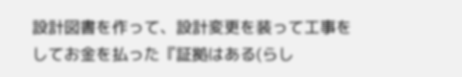設計図書を作って、設計変更を装って工事をしてお金を払った『証拠はある(らし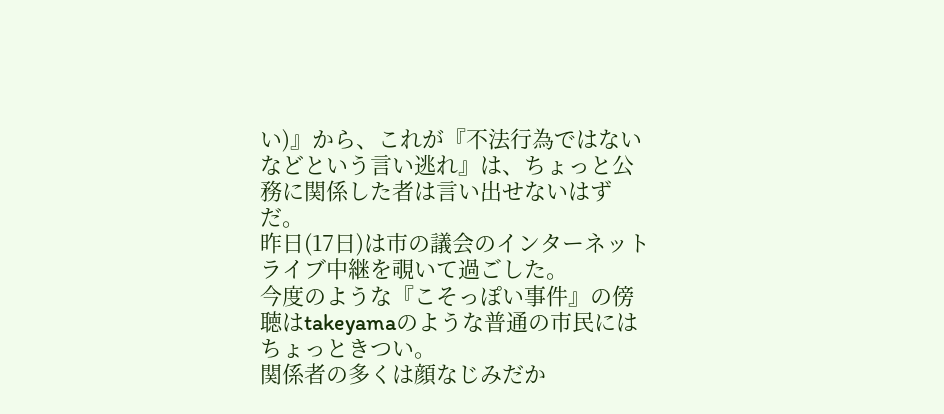い)』から、これが『不法行為ではないなどという言い逃れ』は、ちょっと公務に関係した者は言い出せないはずだ。
昨日(17日)は市の議会のインターネットライブ中継を覗いて過ごした。
今度のような『こそっぽい事件』の傍聴はtakeyamaのような普通の市民にはちょっときつい。
関係者の多くは顔なじみだか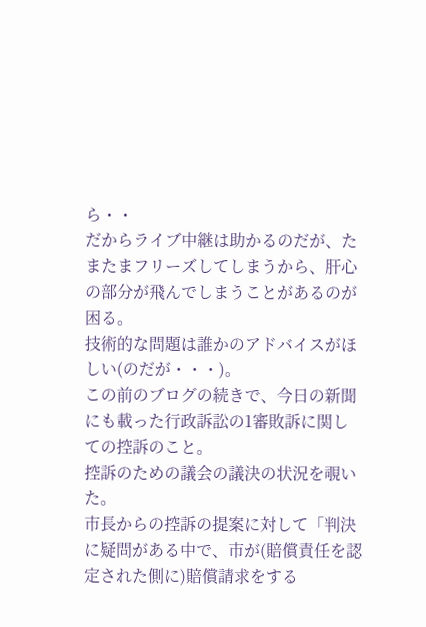ら・・
だからライブ中継は助かるのだが、たまたまフリーズしてしまうから、肝心の部分が飛んでしまうことがあるのが困る。
技術的な問題は誰かのアドバイスがほしい(のだが・・・)。
この前のブログの続きで、今日の新聞にも載った行政訴訟の1審敗訴に関しての控訴のこと。
控訴のための議会の議決の状況を覗いた。
市長からの控訴の提案に対して「判決に疑問がある中で、市が(賠償責任を認定された側に)賠償請求をする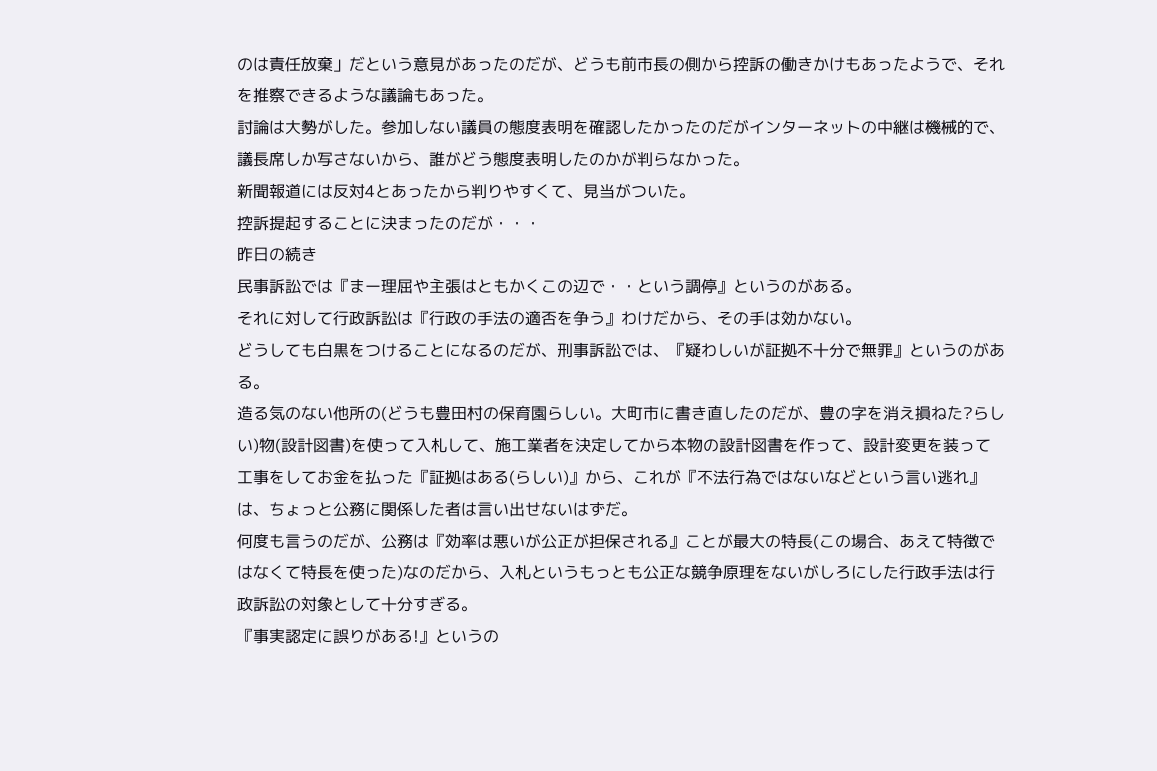のは責任放棄」だという意見があったのだが、どうも前市長の側から控訴の働きかけもあったようで、それを推察できるような議論もあった。
討論は大勢がした。参加しない議員の態度表明を確認したかったのだがインターネットの中継は機械的で、議長席しか写さないから、誰がどう態度表明したのかが判らなかった。
新聞報道には反対4とあったから判りやすくて、見当がついた。
控訴提起することに決まったのだが・・・
昨日の続き
民事訴訟では『まー理屈や主張はともかくこの辺で・・という調停』というのがある。
それに対して行政訴訟は『行政の手法の適否を争う』わけだから、その手は効かない。
どうしても白黒をつけることになるのだが、刑事訴訟では、『疑わしいが証拠不十分で無罪』というのがある。
造る気のない他所の(どうも豊田村の保育園らしい。大町市に書き直したのだが、豊の字を消え損ねた?らしい)物(設計図書)を使って入札して、施工業者を決定してから本物の設計図書を作って、設計変更を装って工事をしてお金を払った『証拠はある(らしい)』から、これが『不法行為ではないなどという言い逃れ』は、ちょっと公務に関係した者は言い出せないはずだ。
何度も言うのだが、公務は『効率は悪いが公正が担保される』ことが最大の特長(この場合、あえて特徴ではなくて特長を使った)なのだから、入札というもっとも公正な競争原理をないがしろにした行政手法は行政訴訟の対象として十分すぎる。
『事実認定に誤りがある!』というの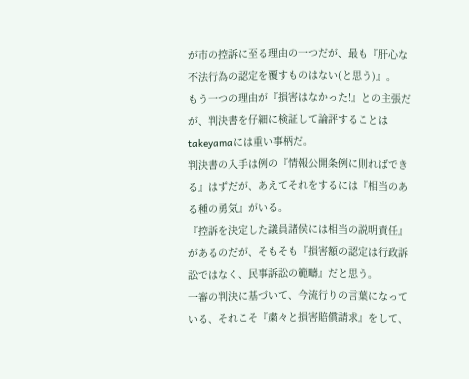が市の控訴に至る理由の一つだが、最も『肝心な不法行為の認定を覆すものはない(と思う)』。
もう一つの理由が『損害はなかった!』との主張だが、判決書を仔細に検証して論評することはtakeyamaには重い事柄だ。
判決書の入手は例の『情報公開条例に則ればできる』はずだが、あえてそれをするには『相当のある種の勇気』がいる。
『控訴を決定した議員諸侯には相当の説明責任』があるのだが、そもそも『損害額の認定は行政訴訟ではなく、民事訴訟の範疇』だと思う。
一審の判決に基づいて、今流行りの言葉になっている、それこそ『粛々と損害賠償請求』をして、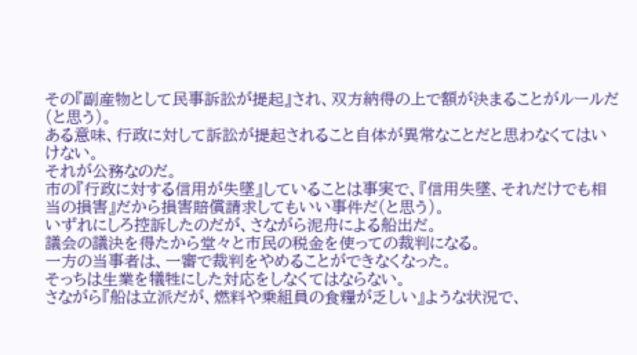その『副産物として民事訴訟が提起』され、双方納得の上で額が決まることがルールだ(と思う)。
ある意味、行政に対して訴訟が提起されること自体が異常なことだと思わなくてはいけない。
それが公務なのだ。
市の『行政に対する信用が失墜』していることは事実で、『信用失墜、それだけでも相当の損害』だから損害賠償請求してもいい事件だ(と思う)。
いずれにしろ控訴したのだが、さながら泥舟による船出だ。
議会の議決を得たから堂々と市民の税金を使っての裁判になる。
一方の当事者は、一審で裁判をやめることができなくなった。
そっちは生業を犠牲にした対応をしなくてはならない。
さながら『船は立派だが、燃料や乗組員の食糧が乏しい』ような状況で、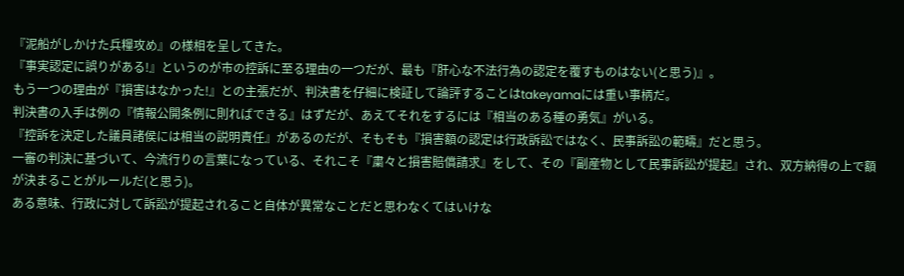『泥船がしかけた兵糧攻め』の様相を呈してきた。
『事実認定に誤りがある!』というのが市の控訴に至る理由の一つだが、最も『肝心な不法行為の認定を覆すものはない(と思う)』。
もう一つの理由が『損害はなかった!』との主張だが、判決書を仔細に検証して論評することはtakeyamaには重い事柄だ。
判決書の入手は例の『情報公開条例に則ればできる』はずだが、あえてそれをするには『相当のある種の勇気』がいる。
『控訴を決定した議員諸侯には相当の説明責任』があるのだが、そもそも『損害額の認定は行政訴訟ではなく、民事訴訟の範疇』だと思う。
一審の判決に基づいて、今流行りの言葉になっている、それこそ『粛々と損害賠償請求』をして、その『副産物として民事訴訟が提起』され、双方納得の上で額が決まることがルールだ(と思う)。
ある意味、行政に対して訴訟が提起されること自体が異常なことだと思わなくてはいけな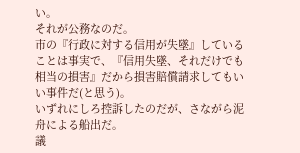い。
それが公務なのだ。
市の『行政に対する信用が失墜』していることは事実で、『信用失墜、それだけでも相当の損害』だから損害賠償請求してもいい事件だ(と思う)。
いずれにしろ控訴したのだが、さながら泥舟による船出だ。
議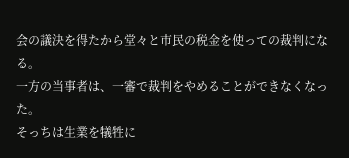会の議決を得たから堂々と市民の税金を使っての裁判になる。
一方の当事者は、一審で裁判をやめることができなくなった。
そっちは生業を犠牲に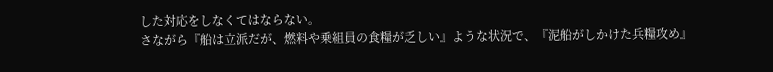した対応をしなくてはならない。
さながら『船は立派だが、燃料や乗組員の食糧が乏しい』ような状況で、『泥船がしかけた兵糧攻め』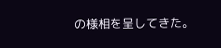の様相を呈してきた。